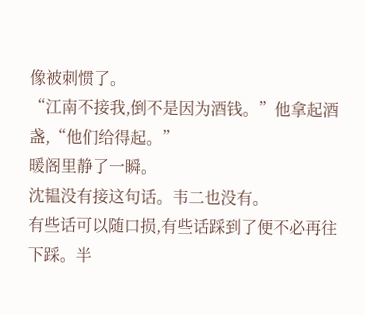像被刺惯了。
“江南不接我,倒不是因为酒钱。”他拿起酒盏,“他们给得起。”
暖阁里静了一瞬。
沈韫没有接这句话。韦二也没有。
有些话可以随口损,有些话踩到了便不必再往下踩。半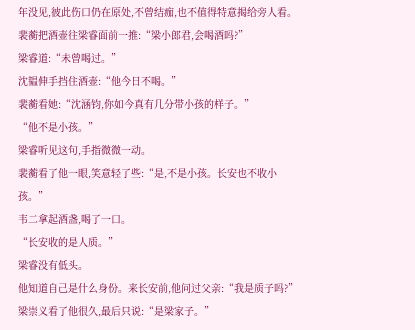年没见,彼此伤口仍在原处,不曾结痂,也不值得特意揭给旁人看。
裴蘅把酒壶往梁睿面前一推:“梁小郎君,会喝酒吗?”
梁睿道:“未曾喝过。”
沈韫伸手挡住酒壶:“他今日不喝。”
裴蘅看她:“沈涵钧,你如今真有几分带小孩的样子。”
“他不是小孩。”
梁睿听见这句,手指微微一动。
裴蘅看了他一眼,笑意轻了些:“是,不是小孩。长安也不收小孩。”
韦二拿起酒盏,喝了一口。
“长安收的是人质。”
梁睿没有低头。
他知道自己是什么身份。来长安前,他问过父亲:“我是质子吗?”梁崇义看了他很久,最后只说:“是梁家子。”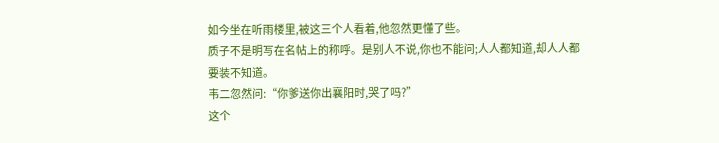如今坐在听雨楼里,被这三个人看着,他忽然更懂了些。
质子不是明写在名帖上的称呼。是别人不说,你也不能问;人人都知道,却人人都要装不知道。
韦二忽然问:“你爹送你出襄阳时,哭了吗?”
这个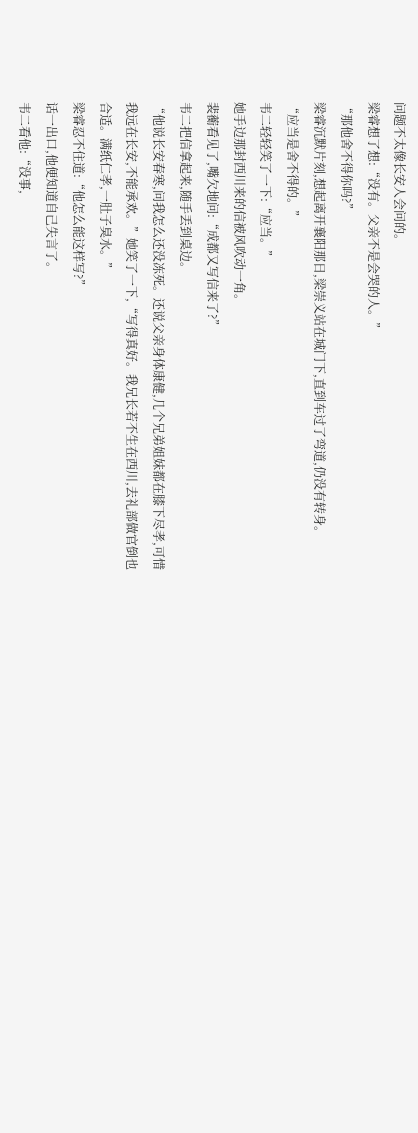问题不太像长安人会问的。
梁睿想了想:“没有。父亲不是会哭的人。”
“那他舍不得你吗?”
梁睿沉默片刻,想起离开襄阳那日,梁崇义站在城门下,直到车过了弯道,仍没有转身。
“应当是舍不得的。”
韦二轻轻笑了一下:“应当。”
她手边那封西川来的信被风吹动一角。
裴蘅看见了,嘴欠地问:“成都又写信来了?”
韦二把信拿起来,随手丢到桌边。
“他说长安春寒,问我怎么还没冻死。还说父亲身体康健,几个兄弟姐妹都在膝下尽孝,可惜我远在长安,不能承欢。”她笑了一下,“写得真好。我兄长若不生在西川,去礼部做官倒也合适。满纸仁孝,一肚子臭水。”
梁睿忍不住道:“他怎么能这样写?”
话一出口,他便知道自己失言了。
韦二看他:“没事,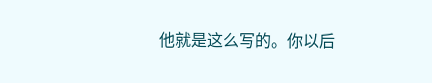他就是这么写的。你以后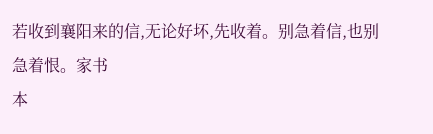若收到襄阳来的信,无论好坏,先收着。别急着信,也别急着恨。家书
本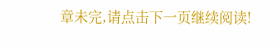章未完,请点击下一页继续阅读!